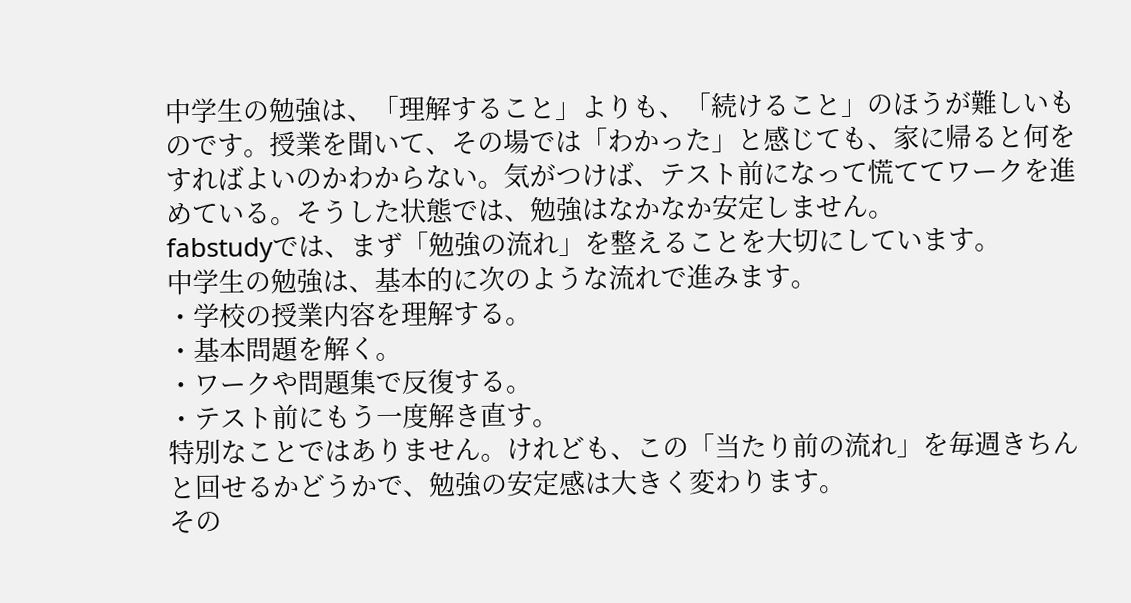中学生の勉強は、「理解すること」よりも、「続けること」のほうが難しいものです。授業を聞いて、その場では「わかった」と感じても、家に帰ると何をすればよいのかわからない。気がつけば、テスト前になって慌ててワークを進めている。そうした状態では、勉強はなかなか安定しません。
fabstudyでは、まず「勉強の流れ」を整えることを大切にしています。
中学生の勉強は、基本的に次のような流れで進みます。
・学校の授業内容を理解する。
・基本問題を解く。
・ワークや問題集で反復する。
・テスト前にもう一度解き直す。
特別なことではありません。けれども、この「当たり前の流れ」を毎週きちんと回せるかどうかで、勉強の安定感は大きく変わります。
その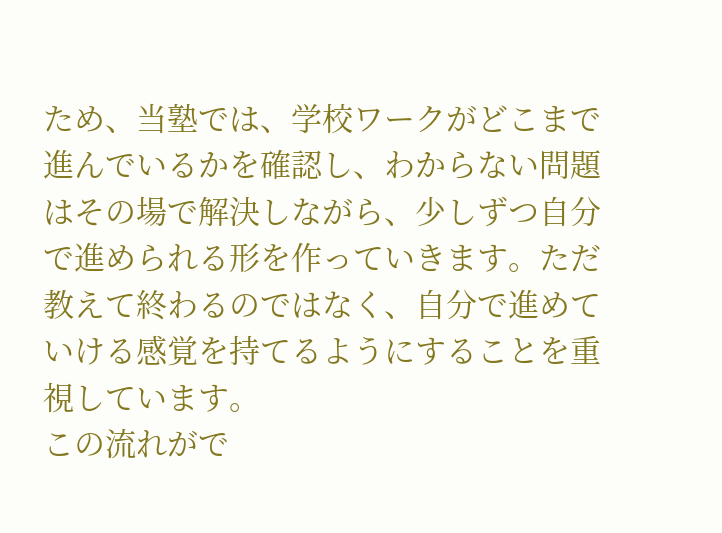ため、当塾では、学校ワークがどこまで進んでいるかを確認し、わからない問題はその場で解決しながら、少しずつ自分で進められる形を作っていきます。ただ教えて終わるのではなく、自分で進めていける感覚を持てるようにすることを重視しています。
この流れがで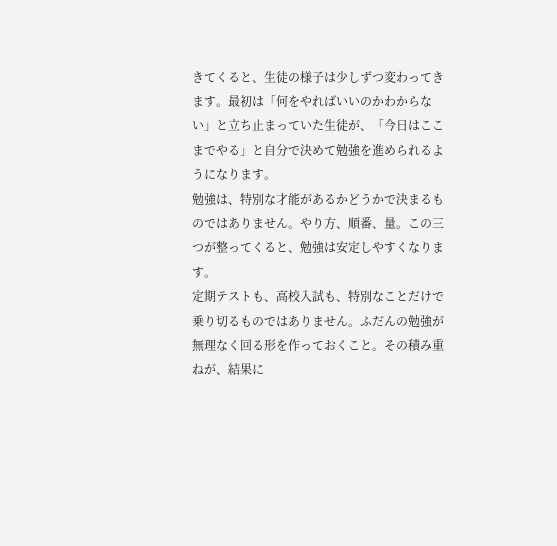きてくると、生徒の様子は少しずつ変わってきます。最初は「何をやればいいのかわからない」と立ち止まっていた生徒が、「今日はここまでやる」と自分で決めて勉強を進められるようになります。
勉強は、特別な才能があるかどうかで決まるものではありません。やり方、順番、量。この三つが整ってくると、勉強は安定しやすくなります。
定期テストも、高校入試も、特別なことだけで乗り切るものではありません。ふだんの勉強が無理なく回る形を作っておくこと。その積み重ねが、結果に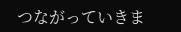つながっていきま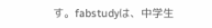す。fabstudyは、中学生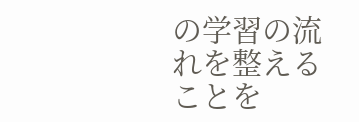の学習の流れを整えることを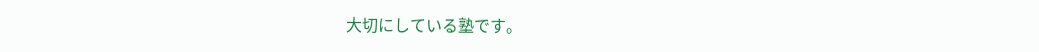大切にしている塾です。